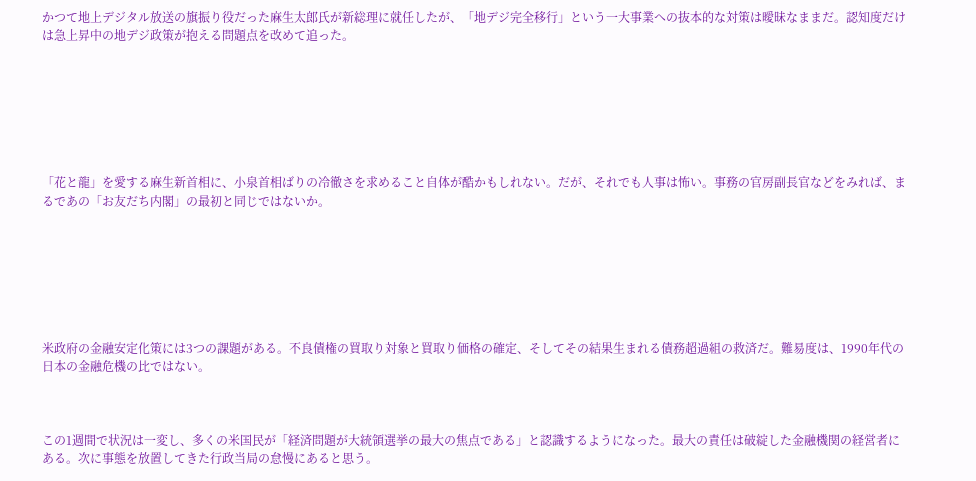かつて地上デジタル放送の旗振り役だった麻生太郎氏が新総理に就任したが、「地デジ完全移行」という一大事業への抜本的な対策は曖昧なままだ。認知度だけは急上昇中の地デジ政策が抱える問題点を改めて追った。







「花と龍」を愛する麻生新首相に、小泉首相ばりの冷徹さを求めること自体が酷かもしれない。だが、それでも人事は怖い。事務の官房副長官などをみれば、まるであの「お友だち内閣」の最初と同じではないか。







米政府の金融安定化策には3つの課題がある。不良債権の買取り対象と買取り価格の確定、そしてその結果生まれる債務超過組の救済だ。難易度は、1990年代の日本の金融危機の比ではない。



この1週間で状況は一変し、多くの米国民が「経済問題が大統領選挙の最大の焦点である」と認識するようになった。最大の責任は破綻した金融機関の経営者にある。次に事態を放置してきた行政当局の怠慢にあると思う。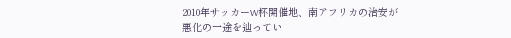2010年サッカーW杯開催地、南アフリカの治安が悪化の一途を辿ってい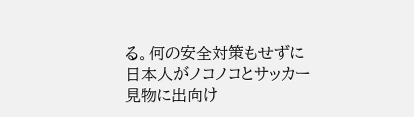る。何の安全対策もせずに日本人がノコノコとサッカー見物に出向け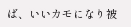ば、いいカモになり被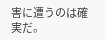害に遭うのは確実だ。